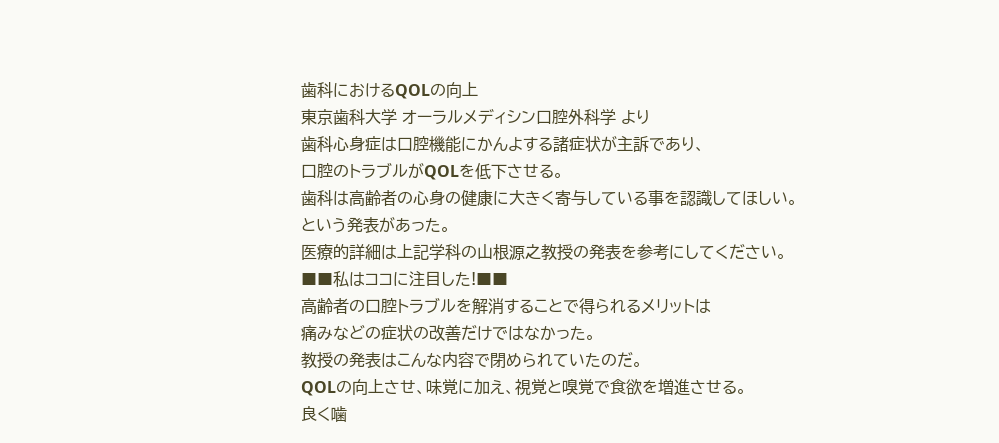歯科におけるQOLの向上
東京歯科大学 オーラルメディシン口腔外科学 より
歯科心身症は口腔機能にかんよする諸症状が主訴であり、
口腔のトラブルがQOLを低下させる。
歯科は高齢者の心身の健康に大きく寄与している事を認識してほしい。
という発表があった。
医療的詳細は上記学科の山根源之教授の発表を参考にしてください。
■■私はココに注目した!■■
高齢者の口腔トラブルを解消することで得られるメリットは
痛みなどの症状の改善だけではなかった。
教授の発表はこんな内容で閉められていたのだ。
QOLの向上させ、味覚に加え、視覚と嗅覚で食欲を増進させる。
良く噛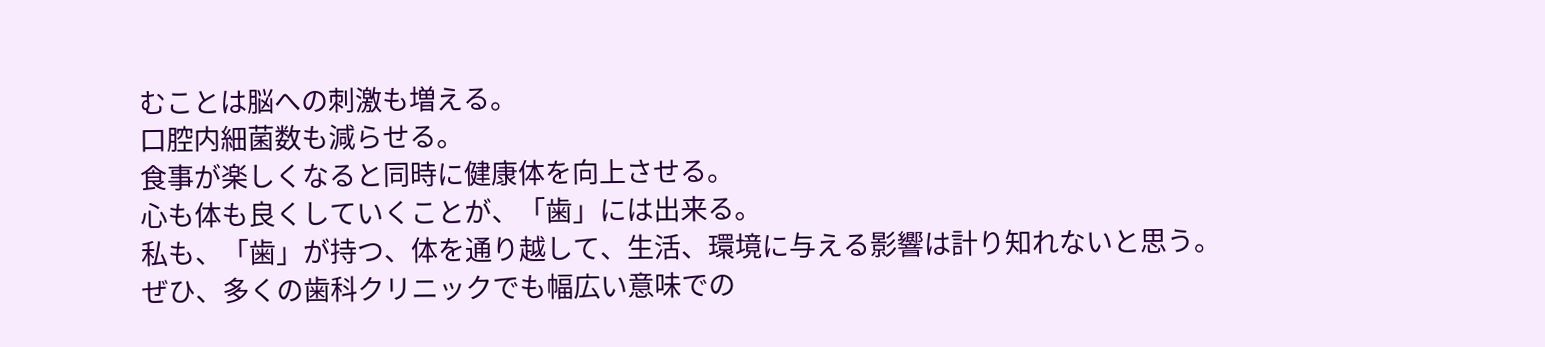むことは脳への刺激も増える。
口腔内細菌数も減らせる。
食事が楽しくなると同時に健康体を向上させる。
心も体も良くしていくことが、「歯」には出来る。
私も、「歯」が持つ、体を通り越して、生活、環境に与える影響は計り知れないと思う。
ぜひ、多くの歯科クリニックでも幅広い意味での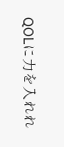QOLに力を入れれ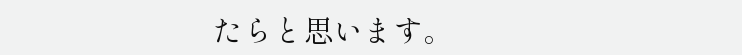たらと思います。